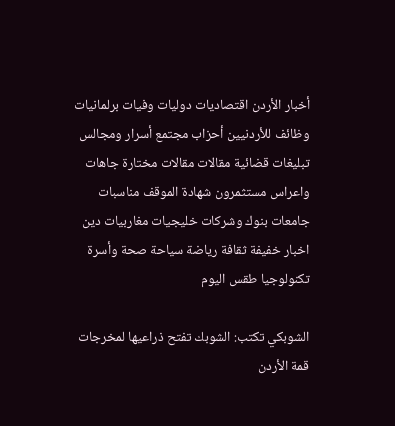أخبار الأردن اقتصاديات دوليات وفيات برلمانيات وظائف للأردنيين أحزاب مجتمع أسرار ومجالس تبليغات قضائية مقالات مقالات مختارة جاهات واعراس مستثمرون شهادة الموقف مناسبات جامعات بنوك وشركات خليجيات مغاربيات دين اخبار خفيفة ثقافة رياضة سياحة صحة وأسرة تكنولوجيا طقس اليوم

الشوبكي تكتب: الشوبك تفتح ذراعيها لمخرجات قمة الأردن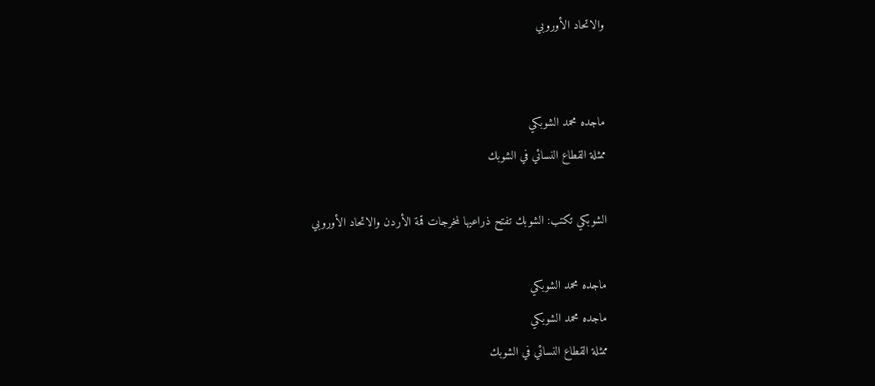والاتحاد الأوروبي


ماجده محمد الشوبكي
ممثلة القطاع النسائي في الشوبك

الشوبكي تكتب: الشوبك تفتح ذراعيها لمخرجات قمة الأردن والاتحاد الأوروبي

ماجده محمد الشوبكي
ماجده محمد الشوبكي
ممثلة القطاع النسائي في الشوبك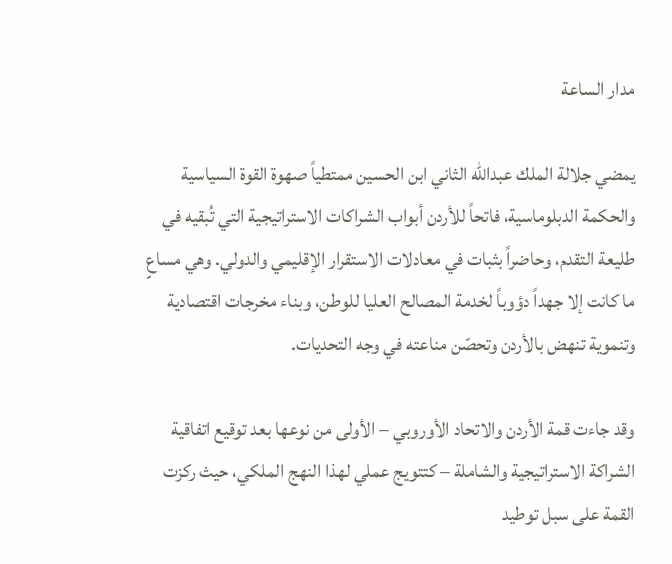مدار الساعة

يمضي جلالة الملك عبدالله الثاني ابن الحسين ممتطياً صهوة القوة السياسية والحكمة الدبلوماسية، فاتحاً للأردن أبواب الشراكات الاستراتيجية التي تُبقيه في طليعة التقدم، وحاضراً بثبات في معادلات الاستقرار الإقليمي والدولي. وهي مساعٍ ما كانت إلا جهداً دؤوباً لخدمة المصالح العليا للوطن، وبناء مخرجات اقتصادية وتنموية تنهض بالأردن وتحصّن مناعته في وجه التحديات.

وقد جاءت قمة الأردن والاتحاد الأوروبي – الأولى من نوعها بعد توقيع اتفاقية الشراكة الاستراتيجية والشاملة – كتتويج عملي لهذا النهج الملكي، حيث ركزت القمة على سبل توطيد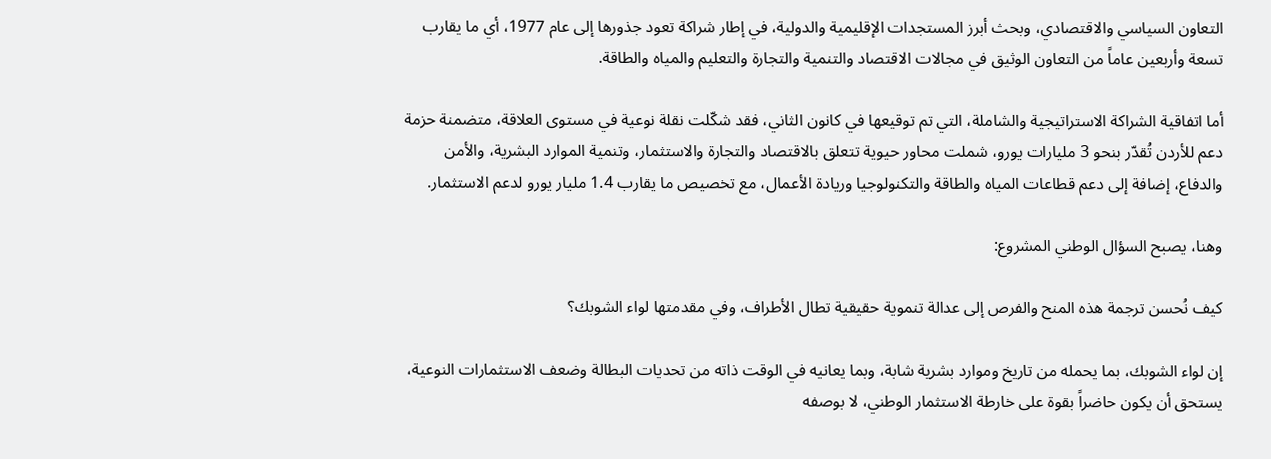التعاون السياسي والاقتصادي، وبحث أبرز المستجدات الإقليمية والدولية، في إطار شراكة تعود جذورها إلى عام 1977، أي ما يقارب تسعة وأربعين عاماً من التعاون الوثيق في مجالات الاقتصاد والتنمية والتجارة والتعليم والمياه والطاقة.

أما اتفاقية الشراكة الاستراتيجية والشاملة، التي تم توقيعها في كانون الثاني، فقد شكّلت نقلة نوعية في مستوى العلاقة، متضمنة حزمة دعم للأردن تُقدّر بنحو 3 مليارات يورو، شملت محاور حيوية تتعلق بالاقتصاد والتجارة والاستثمار، وتنمية الموارد البشرية، والأمن والدفاع، إضافة إلى دعم قطاعات المياه والطاقة والتكنولوجيا وريادة الأعمال، مع تخصيص ما يقارب 1.4 مليار يورو لدعم الاستثمار.

وهنا، يصبح السؤال الوطني المشروع:

كيف نُحسن ترجمة هذه المنح والفرص إلى عدالة تنموية حقيقية تطال الأطراف، وفي مقدمتها لواء الشوبك؟

إن لواء الشوبك، بما يحمله من تاريخ وموارد بشرية شابة، وبما يعانيه في الوقت ذاته من تحديات البطالة وضعف الاستثمارات النوعية، يستحق أن يكون حاضراً بقوة على خارطة الاستثمار الوطني، لا بوصفه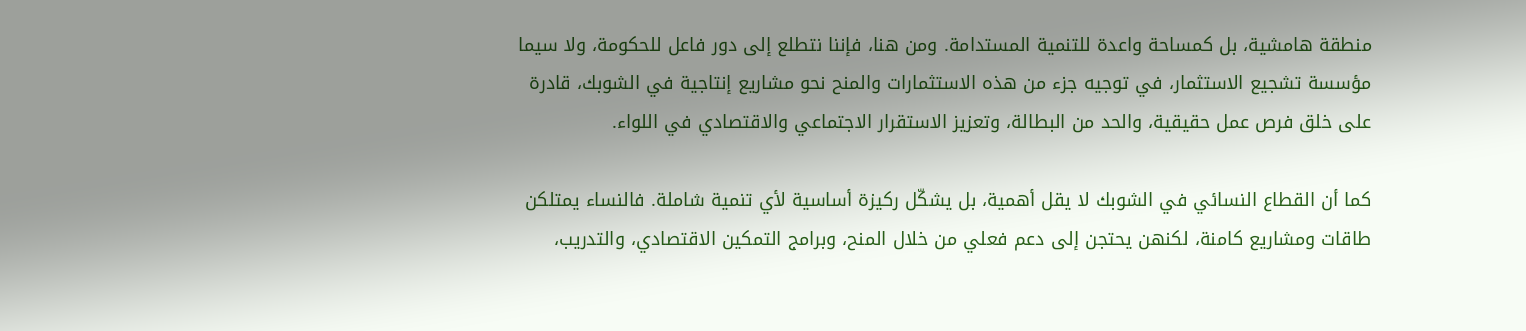منطقة هامشية، بل كمساحة واعدة للتنمية المستدامة. ومن هنا، فإننا نتطلع إلى دور فاعل للحكومة، ولا سيما مؤسسة تشجيع الاستثمار، في توجيه جزء من هذه الاستثمارات والمنح نحو مشاريع إنتاجية في الشوبك، قادرة على خلق فرص عمل حقيقية، والحد من البطالة، وتعزيز الاستقرار الاجتماعي والاقتصادي في اللواء.

كما أن القطاع النسائي في الشوبك لا يقل أهمية، بل يشكّل ركيزة أساسية لأي تنمية شاملة. فالنساء يمتلكن طاقات ومشاريع كامنة، لكنهن يحتجن إلى دعم فعلي من خلال المنح، وبرامج التمكين الاقتصادي، والتدريب،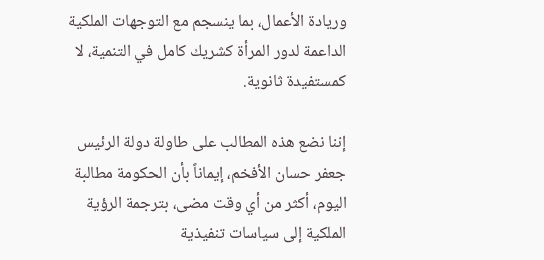وريادة الأعمال، بما ينسجم مع التوجهات الملكية الداعمة لدور المرأة كشريك كامل في التنمية، لا كمستفيدة ثانوية.

إننا نضع هذه المطالب على طاولة دولة الرئيس جعفر حسان الأفخم، إيماناً بأن الحكومة مطالبة اليوم، أكثر من أي وقت مضى، بترجمة الرؤية الملكية إلى سياسات تنفيذية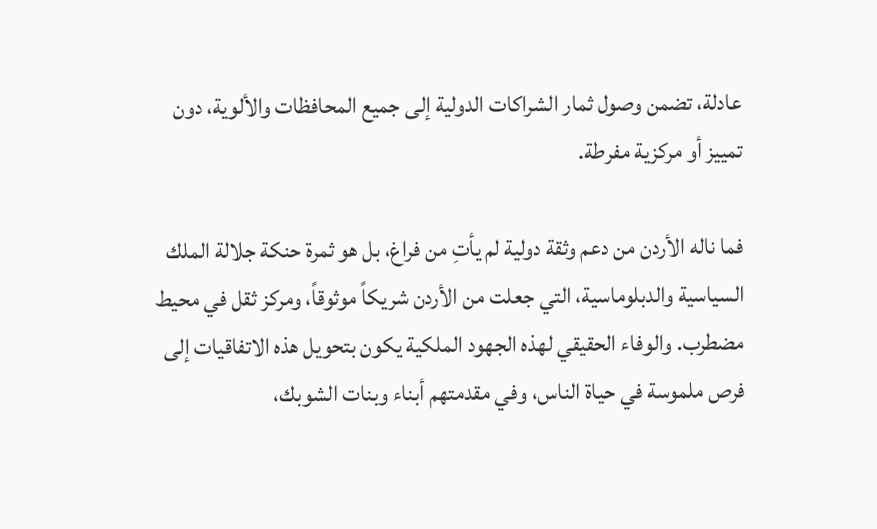عادلة، تضمن وصول ثمار الشراكات الدولية إلى جميع المحافظات والألوية، دون تمييز أو مركزية مفرطة.

فما ناله الأردن من دعم وثقة دولية لم يأتِ من فراغ، بل هو ثمرة حنكة جلالة الملك السياسية والدبلوماسية، التي جعلت من الأردن شريكاً موثوقاً، ومركز ثقل في محيط مضطرب. والوفاء الحقيقي لهذه الجهود الملكية يكون بتحويل هذه الاتفاقيات إلى فرص ملموسة في حياة الناس، وفي مقدمتهم أبناء وبنات الشوبك،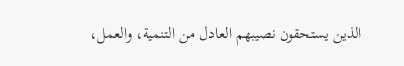الذين يستحقون نصيبهم العادل من التنمية، والعمل،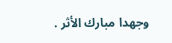وجهدا مبارك الأثر .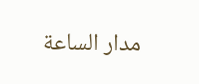مدار الساعة